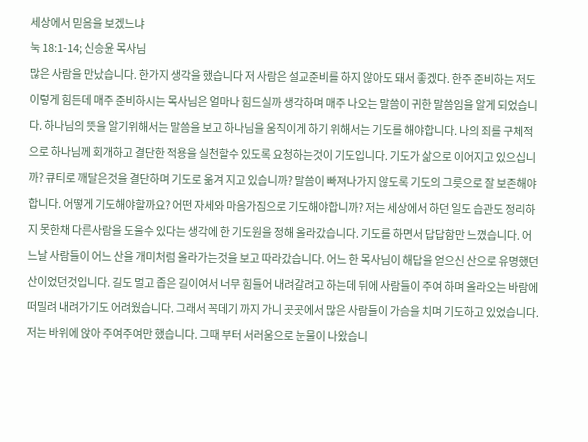세상에서 믿음을 보겠느냐
눅 18:1-14; 신승윤 목사님
많은 사람을 만났습니다. 한가지 생각을 했습니다 저 사람은 설교준비를 하지 않아도 돼서 좋겠다. 한주 준비하는 저도 이렇게 힘든데 매주 준비하시는 목사님은 얼마나 힘드실까 생각하며 매주 나오는 말씀이 귀한 말씀임을 알게 되었습니다. 하나님의 뜻을 알기위해서는 말씀을 보고 하나님을 움직이게 하기 위해서는 기도를 해야합니다. 나의 죄를 구체적으로 하나님께 회개하고 결단한 적용을 실천할수 있도록 요청하는것이 기도입니다. 기도가 삶으로 이어지고 있으십니까? 큐티로 깨달은것을 결단하며 기도로 옮겨 지고 있습니까? 말씀이 빠져나가지 않도록 기도의 그릇으로 잘 보존해야합니다. 어떻게 기도해야할까요? 어떤 자세와 마음가짐으로 기도해야합니까? 저는 세상에서 하던 일도 습관도 정리하지 못한채 다른사람을 도울수 있다는 생각에 한 기도원을 정해 올라갔습니다. 기도를 하면서 답답함만 느꼈습니다. 어느날 사람들이 어느 산을 개미처럼 올라가는것을 보고 따라갔습니다. 어느 한 목사님이 해답을 얻으신 산으로 유명했던 산이었던것입니다. 길도 멀고 좁은 길이여서 너무 힘들어 내려갈려고 하는데 뒤에 사람들이 주여 하며 올라오는 바람에 떠밀려 내려가기도 어려웠습니다. 그래서 꼭데기 까지 가니 곳곳에서 많은 사람들이 가슴을 치며 기도하고 있었습니다. 저는 바위에 앉아 주여주여만 했습니다. 그때 부터 서러움으로 눈물이 나왔습니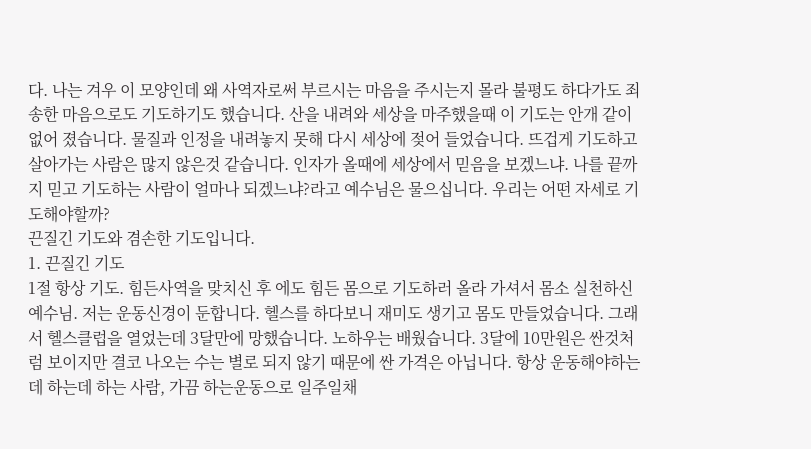다. 나는 겨우 이 모양인데 왜 사역자로써 부르시는 마음을 주시는지 몰라 불평도 하다가도 죄송한 마음으로도 기도하기도 했습니다. 산을 내려와 세상을 마주했을때 이 기도는 안개 같이 없어 졌습니다. 물질과 인정을 내려놓지 못해 다시 세상에 젖어 들었습니다. 뜨겁게 기도하고 살아가는 사람은 많지 않은것 같습니다. 인자가 올때에 세상에서 믿음을 보겠느냐. 나를 끝까지 믿고 기도하는 사람이 얼마나 되겠느냐?라고 예수님은 물으십니다. 우리는 어떤 자세로 기도해야할까?
끈질긴 기도와 겸손한 기도입니다.
1. 끈질긴 기도
1절 항상 기도. 힘든사역을 맞치신 후 에도 힘든 몸으로 기도하러 올라 가셔서 몸소 실천하신 예수님. 저는 운동신경이 둔합니다. 헬스를 하다보니 재미도 생기고 몸도 만들었습니다. 그래서 헬스클럽을 열었는데 3달만에 망했습니다. 노하우는 배웠습니다. 3달에 10만원은 싼것처럼 보이지만 결코 나오는 수는 별로 되지 않기 때문에 싼 가격은 아닙니다. 항상 운동해야하는데 하는데 하는 사람, 가끔 하는운동으로 일주일채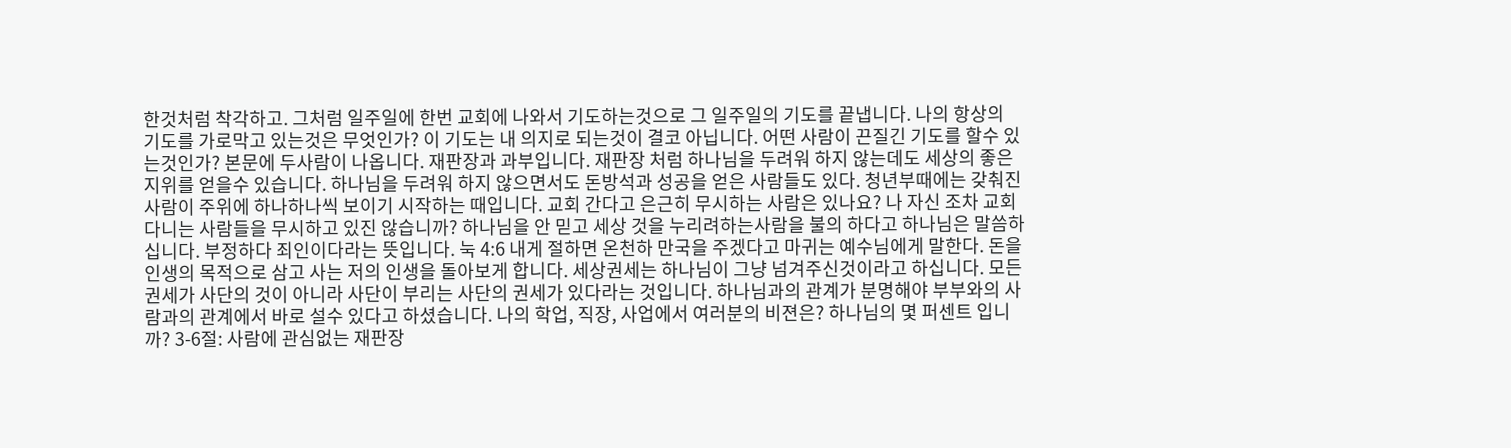한것처럼 착각하고. 그처럼 일주일에 한번 교회에 나와서 기도하는것으로 그 일주일의 기도를 끝냅니다. 나의 항상의 기도를 가로막고 있는것은 무엇인가? 이 기도는 내 의지로 되는것이 결코 아닙니다. 어떤 사람이 끈질긴 기도를 할수 있는것인가? 본문에 두사람이 나옵니다. 재판장과 과부입니다. 재판장 처럼 하나님을 두려워 하지 않는데도 세상의 좋은 지위를 얻을수 있습니다. 하나님을 두려워 하지 않으면서도 돈방석과 성공을 얻은 사람들도 있다. 청년부때에는 갖춰진 사람이 주위에 하나하나씩 보이기 시작하는 때입니다. 교회 간다고 은근히 무시하는 사람은 있나요? 나 자신 조차 교회다니는 사람들을 무시하고 있진 않습니까? 하나님을 안 믿고 세상 것을 누리려하는사람을 불의 하다고 하나님은 말씀하십니다. 부정하다 죄인이다라는 뜻입니다. 눅 4:6 내게 절하면 온천하 만국을 주겠다고 마귀는 예수님에게 말한다. 돈을 인생의 목적으로 삼고 사는 저의 인생을 돌아보게 합니다. 세상권세는 하나님이 그냥 넘겨주신것이라고 하십니다. 모든권세가 사단의 것이 아니라 사단이 부리는 사단의 권세가 있다라는 것입니다. 하나님과의 관계가 분명해야 부부와의 사람과의 관계에서 바로 설수 있다고 하셨습니다. 나의 학업, 직장, 사업에서 여러분의 비젼은? 하나님의 몇 퍼센트 입니까? 3-6절: 사람에 관심없는 재판장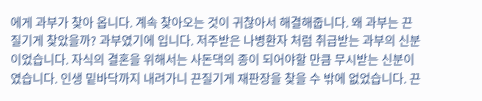에게 과부가 찾아 옵니다. 계속 찾아오는 것이 귀찮아서 해결해줍니다. 왜 과부는 끈질기게 찾았을까? 과부였기에 입니다. 저주받은 나병환자 처럼 취급받는 과부의 신분이었습니다. 자식의 결혼을 위해서는 사돈댁의 종이 되어야할 만큼 무시받는 신분이였습니다. 인생 밑바닥까지 내려가니 끈질기게 재판장을 찾을 수 밖에 없었습니다. 끈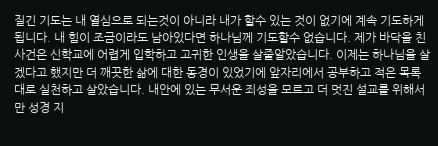질긴 기도는 내 열심으로 되는것이 아니라 내가 할수 있는 것이 없기에 계속 기도하게 됩니다. 내 힘이 조금이라도 남아있다면 하나님께 기도할수 없습니다. 제가 바닥을 친 사건은 신학교에 어렵게 입학하고 고귀한 인생을 살줄알았습니다. 이제는 하나님을 살겠다고 했지만 더 깨끗한 삶에 대한 동경이 있었기에 앞자리에서 공부하고 적은 목록대로 실천하고 살았습니다. 내안에 있는 무서운 죄성을 모르고 더 멋진 설교를 위해서만 성경 지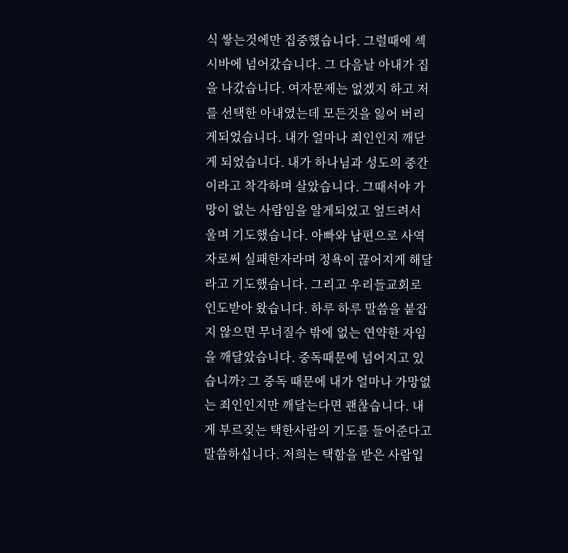식 쌓는것에만 집중했습니다. 그럴때에 섹시바에 넘어갔습니다. 그 다음날 아내가 집을 나갔습니다. 여자문제는 없겠지 하고 저를 선택한 아내였는데 모든것을 잃어 버리게되었습니다. 내가 얼마나 죄인인지 깨닫게 되었습니다. 내가 하나님과 성도의 중간이라고 착각하며 살았습니다. 그때서야 가망이 없는 사람임을 알게되었고 엎드려서 울며 기도했습니다. 아빠와 남편으로 사역자로써 실패한자라며 정욕이 끊어지게 해달라고 기도했습니다. 그리고 우리들교회로 인도받아 왔습니다. 하루 하루 말씀을 붙잡지 않으면 무너질수 밖에 없는 연약한 자임을 깨달았습니다. 중독때문에 넘어지고 있습니까? 그 중독 때문에 내가 얼마나 가망없는 죄인인지만 깨달는다면 괜찮습니다. 내게 부르짖는 택한사람의 기도를 들어준다고 말씀하십니다. 저희는 택함을 받은 사람입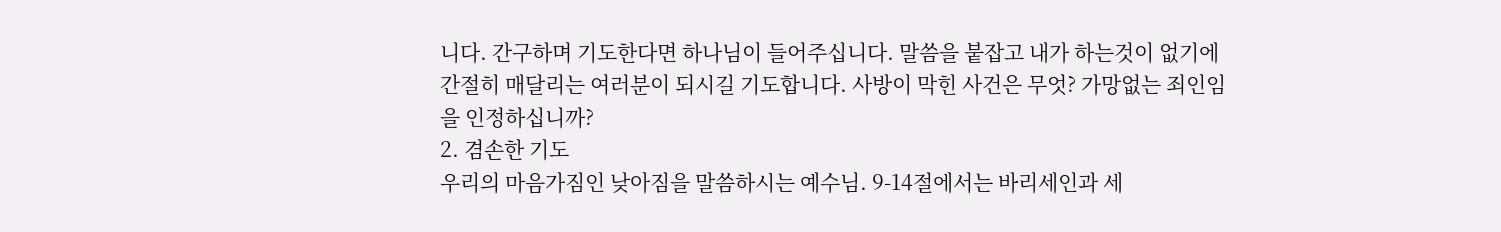니다. 간구하며 기도한다면 하나님이 들어주십니다. 말씀을 붙잡고 내가 하는것이 없기에 간절히 매달리는 여러분이 되시길 기도합니다. 사방이 막힌 사건은 무엇? 가망없는 죄인임을 인정하십니까?
2. 겸손한 기도
우리의 마음가짐인 낮아짐을 말씀하시는 예수님. 9-14절에서는 바리세인과 세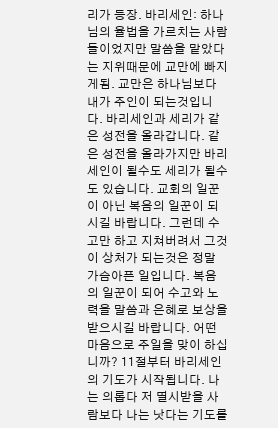리가 등장. 바리세인: 하나님의 율법을 가르치는 사람들이었지만 말씀을 맡았다는 지위때문에 교만에 빠지게됨. 교만은 하나님보다 내가 주인이 되는것입니다. 바리세인과 세리가 같은 성전을 올라갑니다. 같은 성전을 올라가지만 바리세인이 될수도 세리가 될수도 있습니다. 교회의 일꾼이 아닌 복음의 일꾼이 되시길 바랍니다. 그런데 수고만 하고 지쳐버려서 그것이 상처가 되는것은 정말 가슴아픈 일입니다. 복음의 일꾼이 되어 수고와 노력을 말씀과 은혜로 보상을 받으시길 바랍니다. 어떤 마음으로 주일을 맞이 하십니까? 11절부터 바리세인의 기도가 시작됩니다. 나는 의롭다 저 멸시받을 사람보다 나는 낫다는 기도를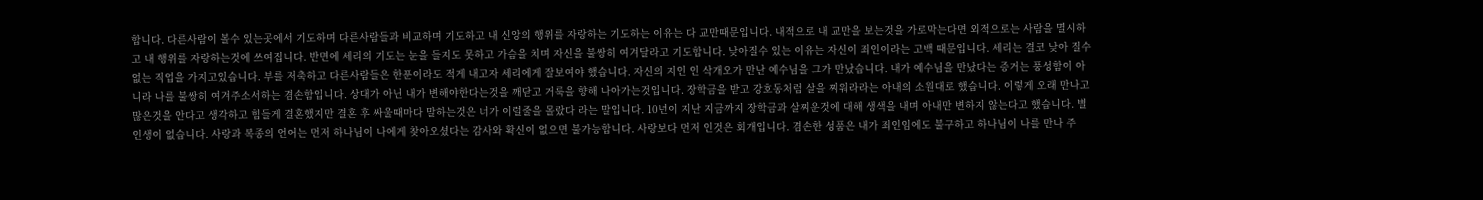합니다. 다른사람이 볼수 있는곳에서 기도하며 다른사람들과 비교하며 기도하고 내 신앙의 행위를 자랑하는 기도하는 이유는 다 교만때문입니다. 내적으로 내 교만을 보는것을 가로막는다면 외적으로는 사람을 멸시하고 내 행위를 자랑하는것에 쓰여집니다. 반면에 세리의 기도는 눈을 들지도 못하고 가슴을 치며 자신을 불쌍히 여겨달라고 기도합니다. 낮아질수 있는 이유는 자신이 죄인이라는 고백 때문입니다. 세리는 결코 낮아 질수없는 직업을 가지고있습니다. 부를 저축하고 다른사람들은 한푼이라도 적게 내고자 세리에게 잘보여야 했습니다. 자신의 지인 인 삭개오가 만난 예수님을 그가 만났습니다. 내가 예수님을 만났다는 증거는 풍성함이 아니라 나를 불쌍히 여겨주소서하는 겸손함입니다. 상대가 아닌 내가 변해야한다는것을 깨닫고 거룩을 향해 나아가는것입니다. 장학금을 받고 강호동처럼 살을 찌워라라는 아내의 소원대로 했습니다. 이렇게 오래 만나고 많은것을 안다고 생각하고 힘들게 결혼했지만 결혼 후 싸울때마다 말하는것은 너가 이럴줄을 몰랐다 라는 말입니다. 10년이 지난 지금까지 장학금과 살찌운것에 대해 생색을 내며 아내만 변하지 않는다고 했습니다. 별인생이 없습니다. 사랑과 복종의 언어는 먼저 하나님이 나에게 찾아오셨다는 감사와 확신이 없으면 불가능합니다. 사랑보다 먼저 인것은 회개입니다. 겸손한 성품은 내가 죄인임에도 불구하고 하나님이 나를 만나 주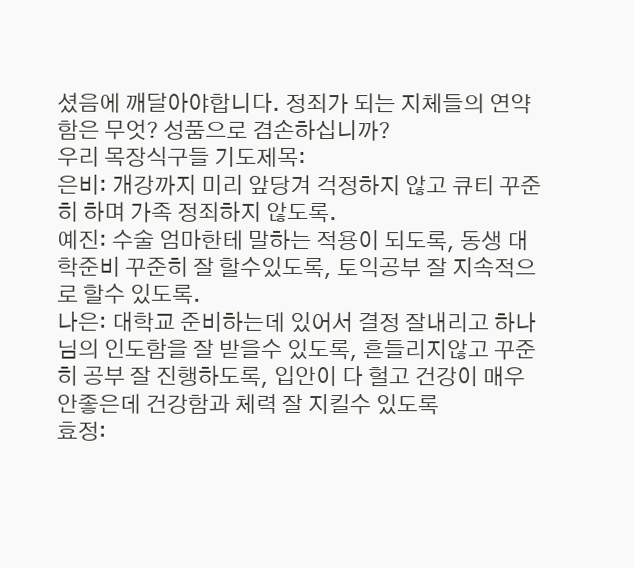셨음에 깨달아야합니다. 정죄가 되는 지체들의 연약함은 무엇? 성품으로 겸손하십니까?
우리 목장식구들 기도제목:
은비: 개강까지 미리 앞당겨 걱정하지 않고 큐티 꾸준히 하며 가족 정죄하지 않도록.
예진: 수술 엄마한테 말하는 적용이 되도록, 동생 대학준비 꾸준히 잘 할수있도록, 토익공부 잘 지속적으로 할수 있도록.
나은: 대학교 준비하는데 있어서 결정 잘내리고 하나님의 인도함을 잘 받을수 있도록, 흔들리지않고 꾸준히 공부 잘 진행하도록, 입안이 다 헐고 건강이 매우 안좋은데 건강함과 체력 잘 지킬수 있도록
효정: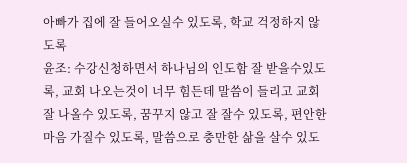아빠가 집에 잘 들어오실수 있도록, 학교 걱정하지 않도록
윤조: 수강신청하면서 하나님의 인도함 잘 받을수있도록, 교회 나오는것이 너무 힘든데 말씀이 들리고 교회 잘 나올수 있도록, 꿈꾸지 않고 잘 잘수 있도록, 편안한 마음 가질수 있도록, 말씀으로 충만한 삶을 살수 있도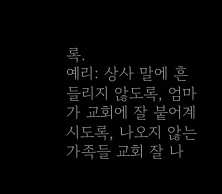록.
예리: 상사 말에 흔들리지 않도록, 엄마가 교회에 잘 붙어계시도록, 나오지 않는 가족들 교회 잘 나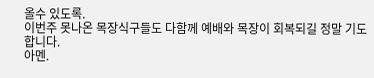올수 있도록.
이번주 못나온 목장식구들도 다함께 예배와 목장이 회복되길 정말 기도합니다.
아멘.